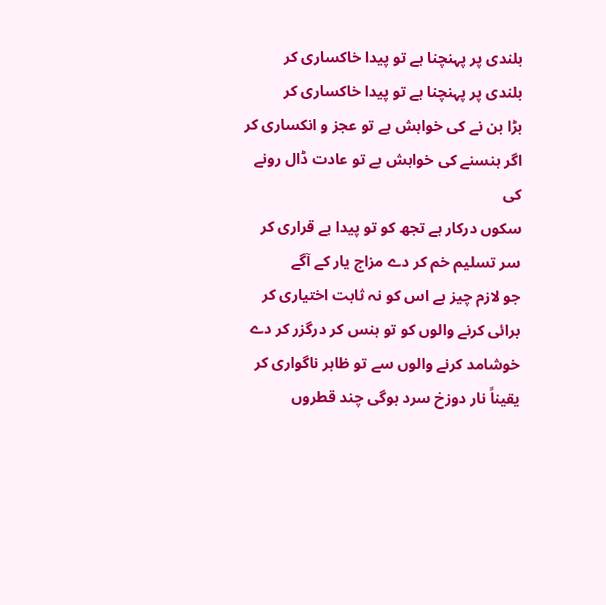بلندی پر پہنچنا ہے تو پیدا خاکساری کر
بلندی پر پہنچنا ہے تو پیدا خاکساری کر
بڑا بن نے کی خواہش ہے تو عجز و انکساری کر
اگر ہنسنے کی خواہش ہے تو عادت ڈال رونے کی
سکوں درکار ہے تجھ کو تو پیدا بے قراری کر
سر تسلیم خم کر دے مزاج یار کے آگے
جو لازم چیز ہے اس کو نہ ثابت اختیاری کر
برائی کرنے والوں کو تو ہنس کر درگزر کر دے
خوشامد کرنے والوں سے تو ظاہر ناگواری کر
یقیناً نار دوزخ سرد ہوگی چند قطروں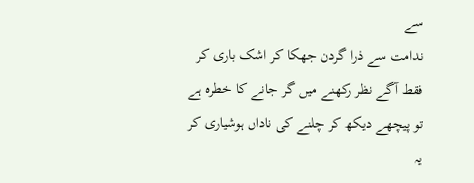سے
ندامت سے ذرا گردن جھکا کر اشک باری کر
فقط آگے نظر رکھنے میں گر جانے کا خطرہ ہے
تو پیچھے دیکھ کر چلنے کی ناداں ہوشیاری کر
یہ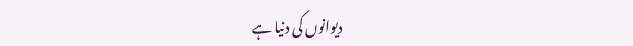دیوانوں کی دنیا ہے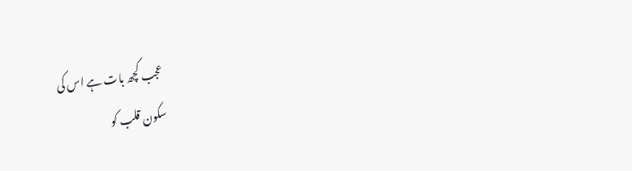عجب کچھ بات ہے اس کی
سکون قلب کو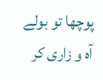پوچھا تو بولے آہ و زاری کر